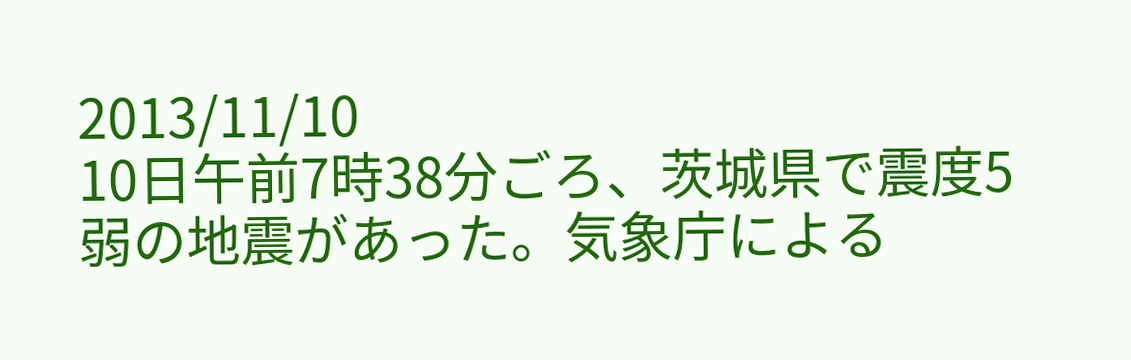2013/11/10
10日午前7時38分ごろ、茨城県で震度5弱の地震があった。気象庁による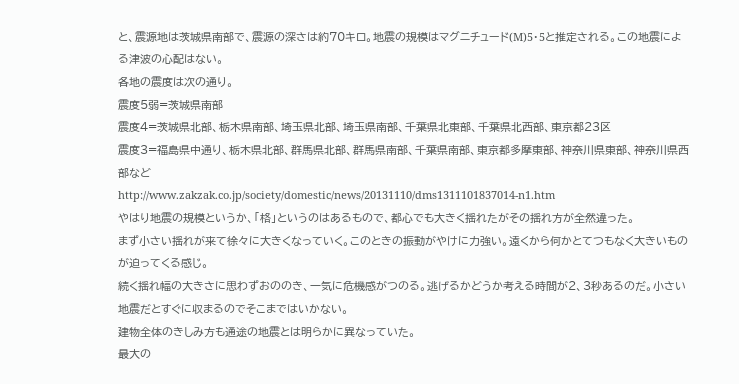と、震源地は茨城県南部で、震源の深さは約70キロ。地震の規模はマグニチュード(M)5・5と推定される。この地震による津波の心配はない。
各地の震度は次の通り。
震度5弱=茨城県南部
震度4=茨城県北部、栃木県南部、埼玉県北部、埼玉県南部、千葉県北東部、千葉県北西部、東京都23区
震度3=福島県中通り、栃木県北部、群馬県北部、群馬県南部、千葉県南部、東京都多摩東部、神奈川県東部、神奈川県西部など
http://www.zakzak.co.jp/society/domestic/news/20131110/dms1311101837014-n1.htm
やはり地震の規模というか、「格」というのはあるもので、都心でも大きく揺れたがその揺れ方が全然違った。
まず小さい揺れが来て徐々に大きくなっていく。このときの振動がやけに力強い。遠くから何かとてつもなく大きいものが迫ってくる感じ。
続く揺れ幅の大きさに思わずおののき、一気に危機感がつのる。逃げるかどうか考える時間が2、3秒あるのだ。小さい地震だとすぐに収まるのでそこまではいかない。
建物全体のきしみ方も通途の地震とは明らかに異なっていた。
最大の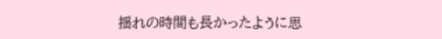揺れの時間も長かったように思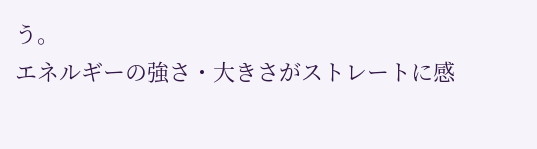う。
エネルギーの強さ・大きさがストレートに感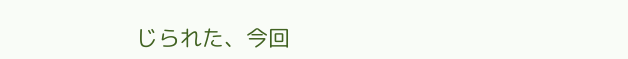じられた、今回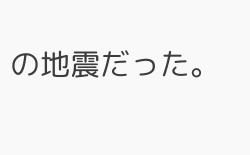の地震だった。